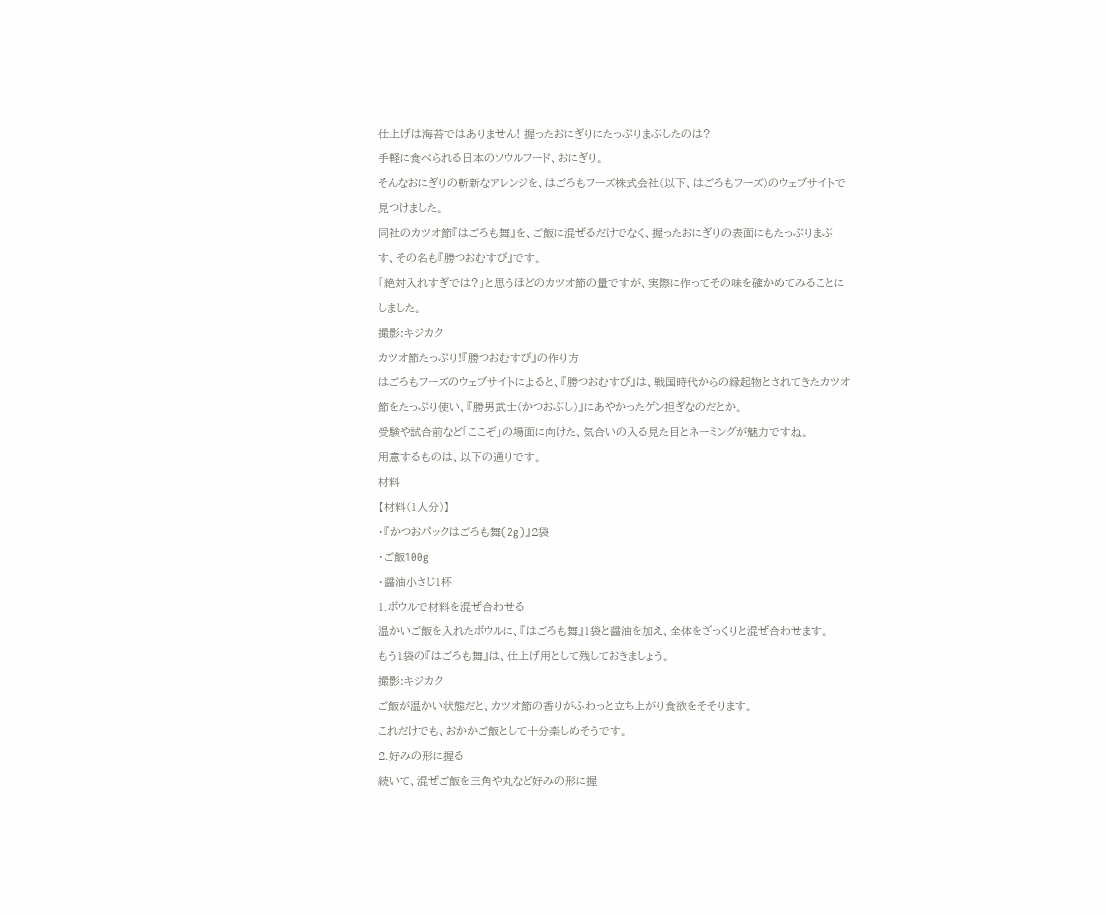仕上げは海苔ではありません! 握ったおにぎりにたっぷりまぶしたのは?
手軽に食べられる日本のソウルフード、おにぎり。
そんなおにぎりの斬新なアレンジを、はごろもフーズ株式会社(以下、はごろもフーズ)のウェブサイトで見つけました。
同社のカツオ節『はごろも舞』を、ご飯に混ぜるだけでなく、握ったおにぎりの表面にもたっぷりまぶす、その名も『勝つおむすび』です。
「絶対入れすぎでは?」と思うほどのカツオ節の量ですが、実際に作ってその味を確かめてみることにしました。
撮影:キジカク
カツオ節たっぷり!『勝つおむすび』の作り方
はごろもフーズのウェブサイトによると、『勝つおむすび』は、戦国時代からの縁起物とされてきたカツオ節をたっぷり使い、『勝男武士(かつおぶし)』にあやかったゲン担ぎなのだとか。
受験や試合前など「ここぞ」の場面に向けた、気合いの入る見た目とネーミングが魅力ですね。
用意するものは、以下の通りです。
材料
【材料(1人分)】
・『かつおパックはごろも舞(2g)』2袋
・ご飯100g
・醤油小さじ1杯
1.ボウルで材料を混ぜ合わせる
温かいご飯を入れたボウルに、『はごろも舞』1袋と醤油を加え、全体をざっくりと混ぜ合わせます。
もう1袋の『はごろも舞』は、仕上げ用として残しておきましょう。
撮影:キジカク
ご飯が温かい状態だと、カツオ節の香りがふわっと立ち上がり食欲をそそります。
これだけでも、おかかご飯として十分楽しめそうです。
2.好みの形に握る
続いて、混ぜご飯を三角や丸など好みの形に握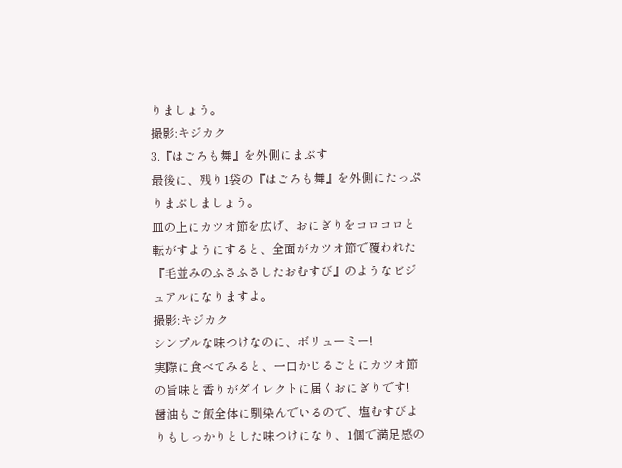りましょう。
撮影:キジカク
3.『はごろも舞』を外側にまぶす
最後に、残り1袋の『はごろも舞』を外側にたっぷりまぶしましょう。
皿の上にカツオ節を広げ、おにぎりをコロコロと転がすようにすると、全面がカツオ節で覆われた『毛並みのふさふさしたおむすび』のようなビジュアルになりますよ。
撮影:キジカク
シンプルな味つけなのに、ボリューミー!
実際に食べてみると、一口かじるごとにカツオ節の旨味と香りがダイレクトに届くおにぎりです!
醤油もご飯全体に馴染んでいるので、塩むすびよりもしっかりとした味つけになり、1個で満足感の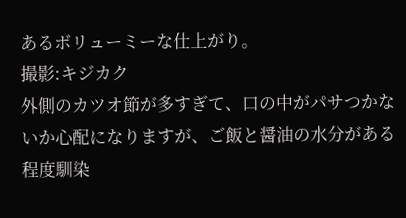あるボリューミーな仕上がり。
撮影:キジカク
外側のカツオ節が多すぎて、口の中がパサつかないか心配になりますが、ご飯と醤油の水分がある程度馴染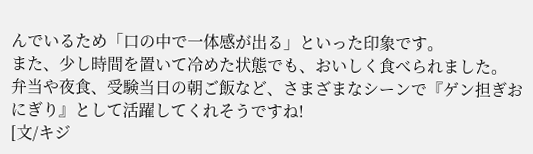んでいるため「口の中で一体感が出る」といった印象です。
また、少し時間を置いて冷めた状態でも、おいしく食べられました。
弁当や夜食、受験当日の朝ご飯など、さまざまなシーンで『ゲン担ぎおにぎり』として活躍してくれそうですね!
[文/キジ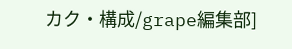カク・構成/grape編集部]